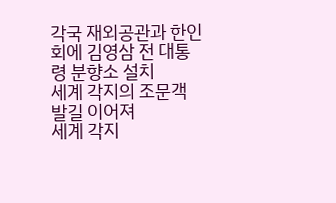각국 재외공관과 한인회에 김영삼 전 대통령 분향소 설치
세계 각지의 조문객 발길 이어져
세계 각지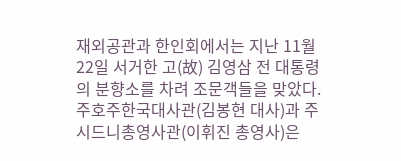재외공관과 한인회에서는 지난 11월 22일 서거한 고(故) 김영삼 전 대통령의 분향소를 차려 조문객들을 맞았다.
주호주한국대사관(김봉현 대사)과 주시드니총영사관(이휘진 총영사)은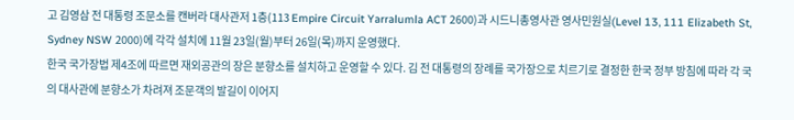고 김영삼 전 대통령 조문소를 캔버라 대사관저 1층(113 Empire Circuit Yarralumla ACT 2600)과 시드니총영사관 영사민원실(Level 13, 111 Elizabeth St, Sydney NSW 2000)에 각각 설치에 11월 23일(월)부터 26일(목)까지 운영했다.
한국 국가장법 제4조에 따르면 재외공관의 장은 분향소를 설치하고 운영할 수 있다. 김 전 대통령의 장례를 국가장으로 치르기로 결정한 한국 정부 방침에 따라 각 국의 대사관에 분향소가 차려져 조문객의 발길이 이어지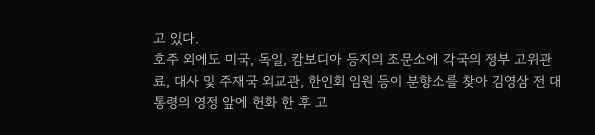고 있다.
호주 외에도 미국, 독일, 캄보디아 등지의 조문소에 각국의 정부 고위관료, 대사 및 주재국 외교관, 한인회 임원 등이 분향소를 찾아 김영삼 전 대통령의 영정 앞에 헌화 한 후 고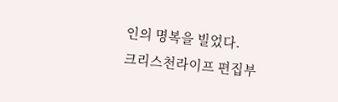인의 명복을 빌었다.
크리스천라이프 편집부